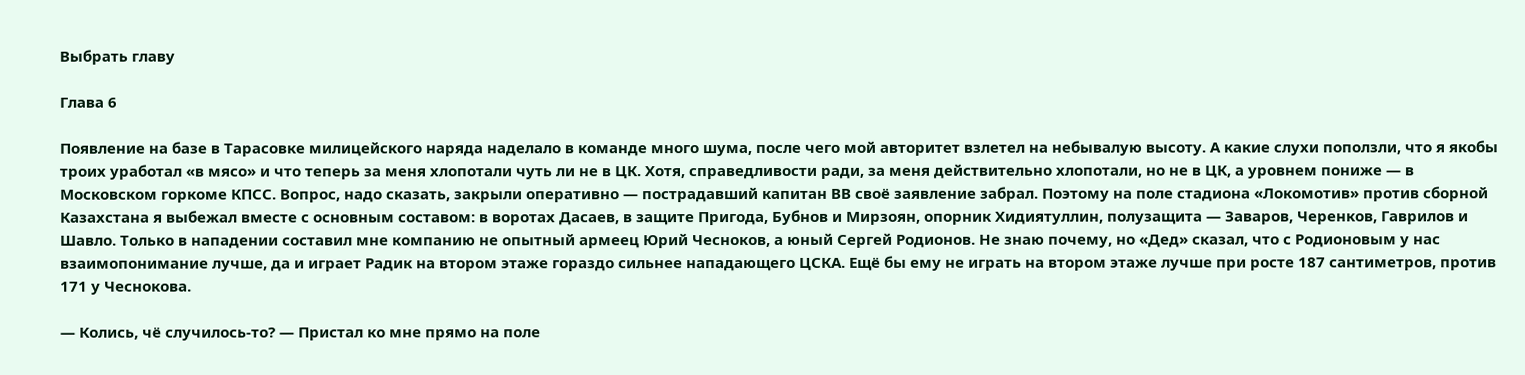Выбрать главу

Глава 6

Появление на базе в Тарасовке милицейского наряда наделало в команде много шума, после чего мой авторитет взлетел на небывалую высоту. А какие слухи поползли, что я якобы троих уработал «в мясо» и что теперь за меня хлопотали чуть ли не в ЦК. Хотя, справедливости ради, за меня действительно хлопотали, но не в ЦК, а уровнем пониже — в Московском горкоме КПСС. Вопрос, надо сказать, закрыли оперативно — пострадавший капитан ВВ своё заявление забрал. Поэтому на поле стадиона «Локомотив» против сборной Казахстана я выбежал вместе с основным составом: в воротах Дасаев, в защите Пригода, Бубнов и Мирзоян, опорник Хидиятуллин, полузащита — Заваров, Черенков, Гаврилов и Шавло. Только в нападении составил мне компанию не опытный армеец Юрий Чесноков, а юный Сергей Родионов. Не знаю почему, но «Дед» сказал, что с Родионовым у нас взаимопонимание лучше, да и играет Радик на втором этаже гораздо сильнее нападающего ЦСКА. Ещё бы ему не играть на втором этаже лучше при росте 187 сантиметров, против 171 у Чеснокова.

— Колись, чё случилось-то? — Пристал ко мне прямо на поле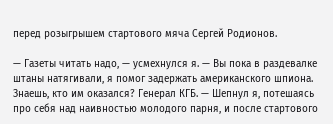перед розыгрышем стартового мяча Сергей Родионов.

— Газеты читать надо, — усмехнулся я. — Вы пока в раздевалке штаны натягивали, я помог задержать американского шпиона. Знаешь, кто им оказался? Генерал КГБ. — Шепнул я, потешаясь про себя над наивностью молодого парня, и после стартового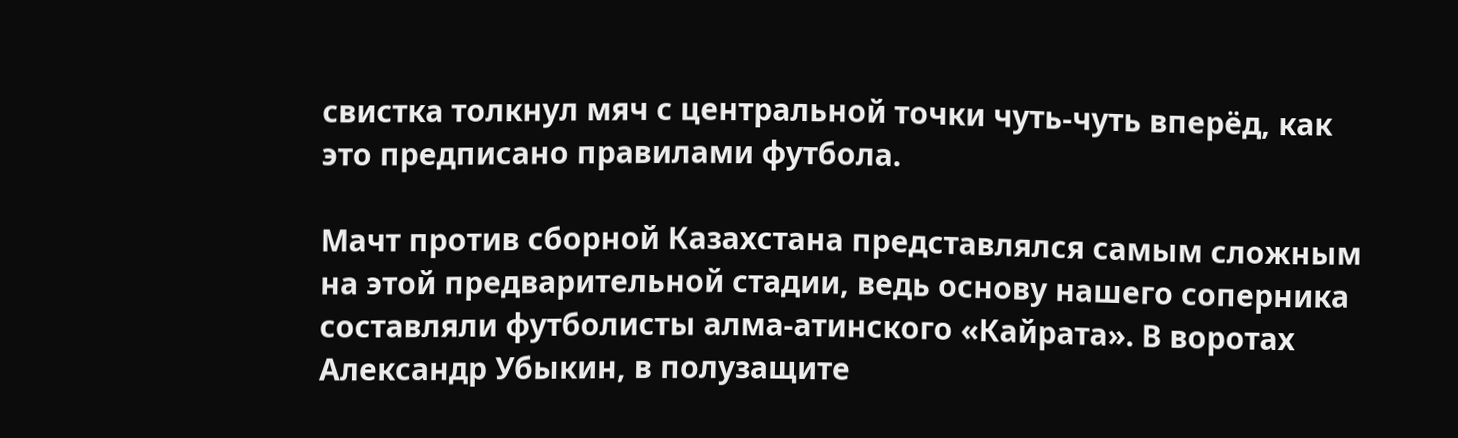свистка толкнул мяч с центральной точки чуть-чуть вперёд, как это предписано правилами футбола.

Мачт против сборной Казахстана представлялся самым сложным на этой предварительной стадии, ведь основу нашего соперника составляли футболисты алма-атинского «Кайрата». В воротах Александр Убыкин, в полузащите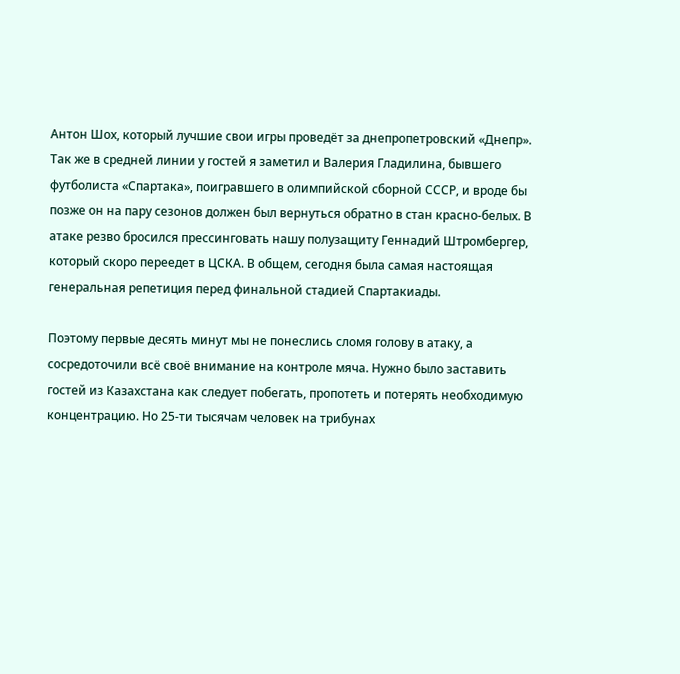Антон Шох, который лучшие свои игры проведёт за днепропетровский «Днепр». Так же в средней линии у гостей я заметил и Валерия Гладилина, бывшего футболиста «Спартака», поигравшего в олимпийской сборной СССР, и вроде бы позже он на пару сезонов должен был вернуться обратно в стан красно-белых. В атаке резво бросился прессинговать нашу полузащиту Геннадий Штромбергер, который скоро переедет в ЦСКА. В общем, сегодня была самая настоящая генеральная репетиция перед финальной стадией Спартакиады.

Поэтому первые десять минут мы не понеслись сломя голову в атаку, а сосредоточили всё своё внимание на контроле мяча. Нужно было заставить гостей из Казахстана как следует побегать, пропотеть и потерять необходимую концентрацию. Но 25-ти тысячам человек на трибунах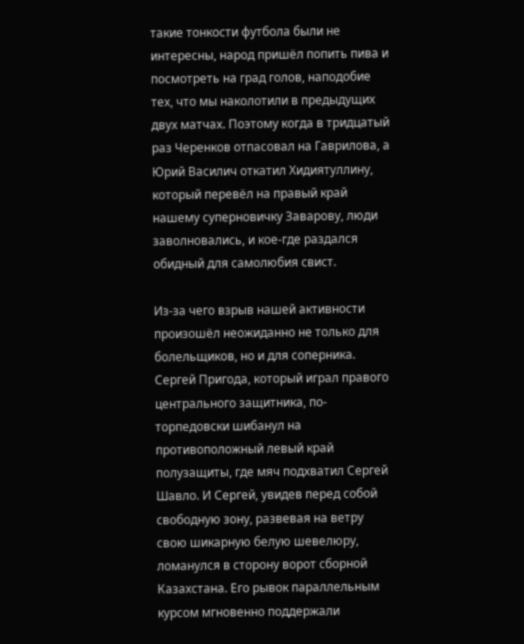такие тонкости футбола были не интересны, народ пришёл попить пива и посмотреть на град голов, наподобие тех, что мы наколотили в предыдущих двух матчах. Поэтому когда в тридцатый раз Черенков отпасовал на Гаврилова, а Юрий Василич откатил Хидиятуллину, который перевёл на правый край нашему суперновичку Заварову, люди заволновались, и кое-где раздался обидный для самолюбия свист.

Из-за чего взрыв нашей активности произошёл неожиданно не только для болельщиков, но и для соперника. Сергей Пригода, который играл правого центрального защитника, по-торпедовски шибанул на противоположный левый край полузащиты, где мяч подхватил Сергей Шавло. И Сергей, увидев перед собой свободную зону, развевая на ветру свою шикарную белую шевелюру, ломанулся в сторону ворот сборной Казахстана. Его рывок параллельным курсом мгновенно поддержали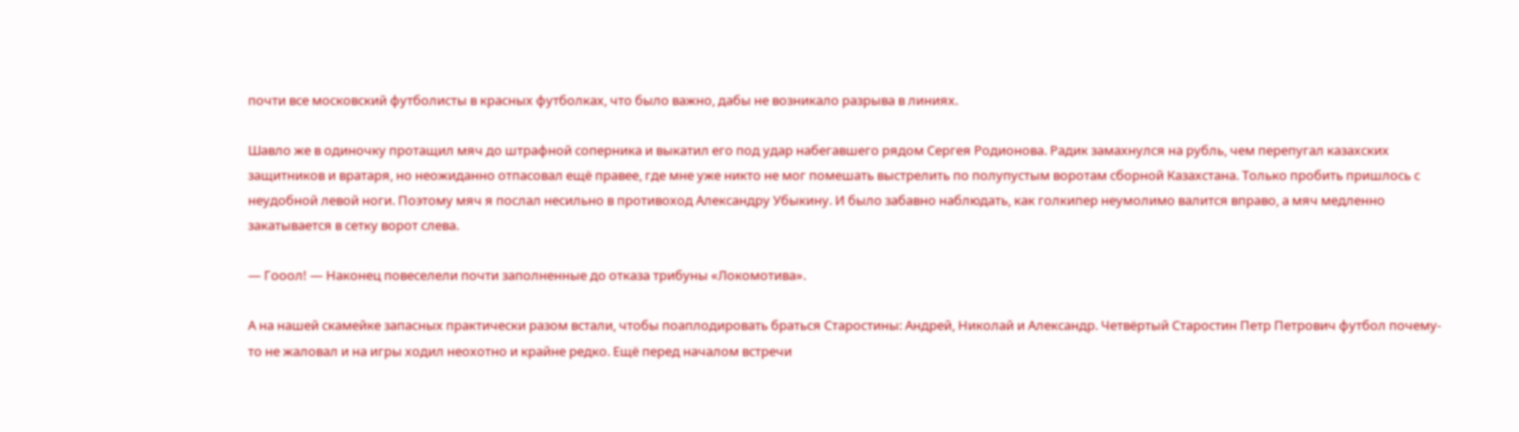почти все московский футболисты в красных футболках, что было важно, дабы не возникало разрыва в линиях.

Шавло же в одиночку протащил мяч до штрафной соперника и выкатил его под удар набегавшего рядом Сергея Родионова. Радик замахнулся на рубль, чем перепугал казахских защитников и вратаря, но неожиданно отпасовал ещё правее, где мне уже никто не мог помешать выстрелить по полупустым воротам сборной Казахстана. Только пробить пришлось с неудобной левой ноги. Поэтому мяч я послал несильно в противоход Александру Убыкину. И было забавно наблюдать, как голкипер неумолимо валится вправо, а мяч медленно закатывается в сетку ворот слева.

— Гооол! — Наконец повеселели почти заполненные до отказа трибуны «Локомотива».

А на нашей скамейке запасных практически разом встали, чтобы поаплодировать браться Старостины: Андрей, Николай и Александр. Четвёртый Старостин Петр Петрович футбол почему-то не жаловал и на игры ходил неохотно и крайне редко. Ещё перед началом встречи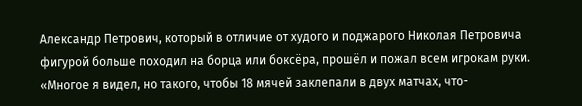Александр Петрович, который в отличие от худого и поджарого Николая Петровича фигурой больше походил на борца или боксёра, прошёл и пожал всем игрокам руки. «Многое я видел, но такого, чтобы 18 мячей заклепали в двух матчах, что-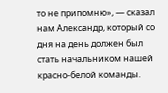то не припомню», — сказал нам Александр, который со дня на день должен был стать начальником нашей красно-белой команды.